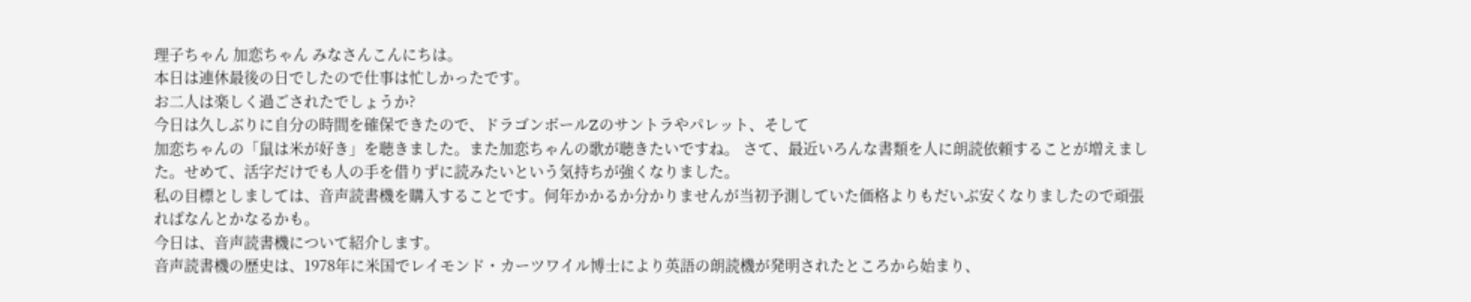理子ちゃん 加恋ちゃん みなさんこんにちは。
本日は連休最後の日でしたので仕事は忙しかったです。
お二人は楽しく過ごされたでしょうか?
今日は久しぶりに自分の時間を確保できたので、ドラゴンボールZのサントラやパレット、そして
加恋ちゃんの「鼠は米が好き」を聴きました。また加恋ちゃんの歌が聴きたいですね。 さて、最近いろんな書類を人に朗読依頼することが増えました。せめて、活字だけでも人の手を借りずに読みたいという気持ちが強くなりました。
私の目標としましては、音声読書機を購入することです。何年かかるか分かりませんが当初予測していた価格よりもだいぶ安くなりましたので頑張ればなんとかなるかも。
今日は、音声読書機について紹介します。
音声読書機の歴史は、1978年に米国でレイモンド・カーツワイル博士により英語の朗読機が発明されたところから始まり、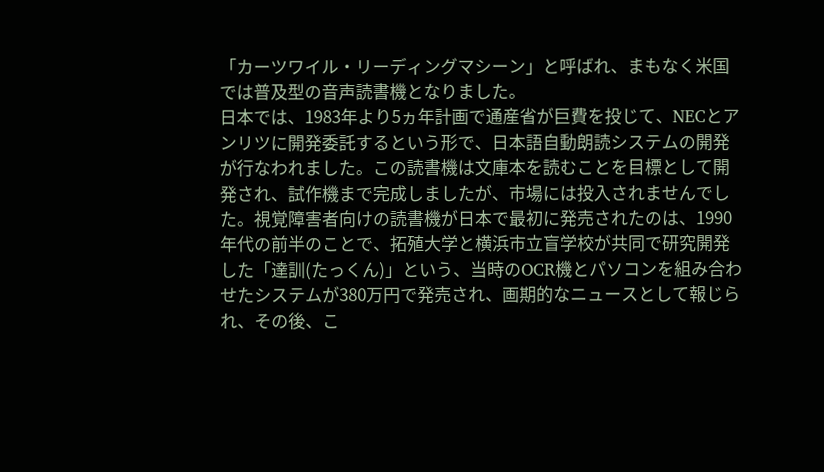「カーツワイル・リーディングマシーン」と呼ばれ、まもなく米国では普及型の音声読書機となりました。
日本では、1983年より5ヵ年計画で通産省が巨費を投じて、NECとアンリツに開発委託するという形で、日本語自動朗読システムの開発が行なわれました。この読書機は文庫本を読むことを目標として開発され、試作機まで完成しましたが、市場には投入されませんでした。視覚障害者向けの読書機が日本で最初に発売されたのは、1990年代の前半のことで、拓殖大学と横浜市立盲学校が共同で研究開発した「達訓(たっくん)」という、当時のOCR機とパソコンを組み合わせたシステムが380万円で発売され、画期的なニュースとして報じられ、その後、こ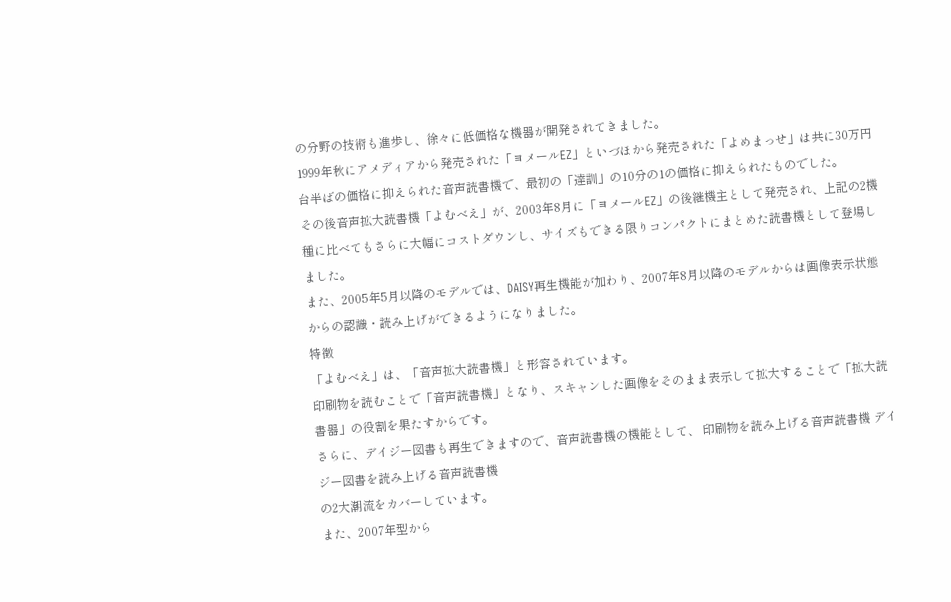の分野の技術も進歩し、徐々に低価格な機器が開発されてきました。
1999年秋にアメディアから発売された「ヨメールEZ」といづほから発売された「よめまっせ」は共に30万円台半ばの価格に抑えられた音声読書機で、最初の「達訓」の10分の1の価格に抑えられたものでした。
その後音声拡大読書機「よむべえ」が、2003年8月に「ヨメールEZ」の後継機主として発売され、上記の2機種に比べてもさらに大幅にコストダウンし、サイズもできる限りコンパクトにまとめた読書機として登場しました。
また、2005年5月以降のモデルでは、DAISY再生機能が加わり、2007年8月以降のモデルからは画像表示状態からの認識・読み上げができるようになりました。
特徴
「よむべえ」は、「音声拡大読書機」と形容されています。
印刷物を読むことで「音声読書機」となり、スキャンした画像をそのまま表示して拡大することで「拡大読書器」の役割を果たすからです。
さらに、デイジー図書も再生できますので、音声読書機の機能として、 印刷物を読み上げる音声読書機 デイジー図書を読み上げる音声読書機
の2大潮流をカバーしています。
また、2007年型から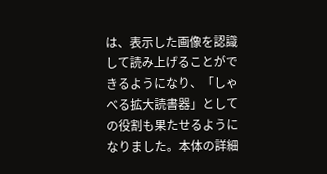は、表示した画像を認識して読み上げることができるようになり、「しゃべる拡大読書器」としての役割も果たせるようになりました。本体の詳細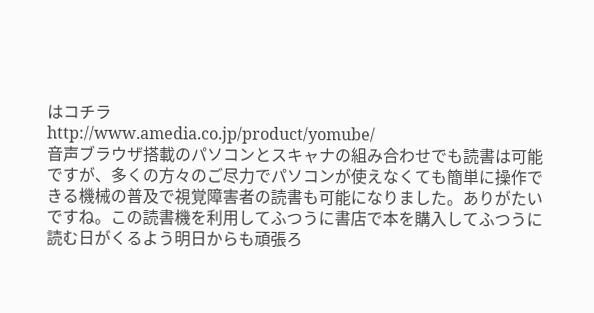はコチラ
http://www.amedia.co.jp/product/yomube/
音声ブラウザ搭載のパソコンとスキャナの組み合わせでも読書は可能ですが、多くの方々のご尽力でパソコンが使えなくても簡単に操作できる機械の普及で視覚障害者の読書も可能になりました。ありがたいですね。この読書機を利用してふつうに書店で本を購入してふつうに読む日がくるよう明日からも頑張ろ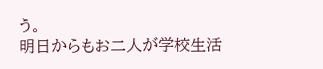う。
明日からもお二人が学校生活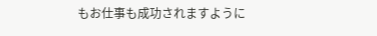もお仕事も成功されますように